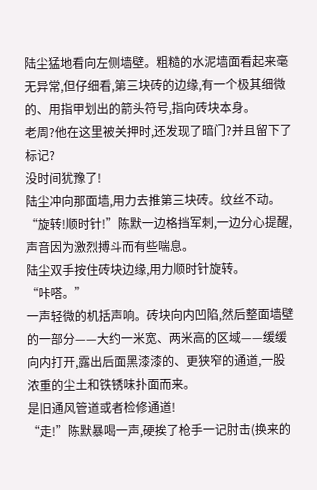陆尘猛地看向左侧墙壁。粗糙的水泥墙面看起来毫无异常,但仔细看,第三块砖的边缘,有一个极其细微的、用指甲划出的箭头符号,指向砖块本身。
老周?他在这里被关押时,还发现了暗门?并且留下了标记?
没时间犹豫了!
陆尘冲向那面墙,用力去推第三块砖。纹丝不动。
“旋转!顺时针!”陈默一边格挡军刺,一边分心提醒,声音因为激烈搏斗而有些喘息。
陆尘双手按住砖块边缘,用力顺时针旋转。
“咔嗒。”
一声轻微的机括声响。砖块向内凹陷,然后整面墙壁的一部分——大约一米宽、两米高的区域——缓缓向内打开,露出后面黑漆漆的、更狭窄的通道,一股浓重的尘土和铁锈味扑面而来。
是旧通风管道或者检修通道!
“走!”陈默暴喝一声,硬挨了枪手一记肘击(换来的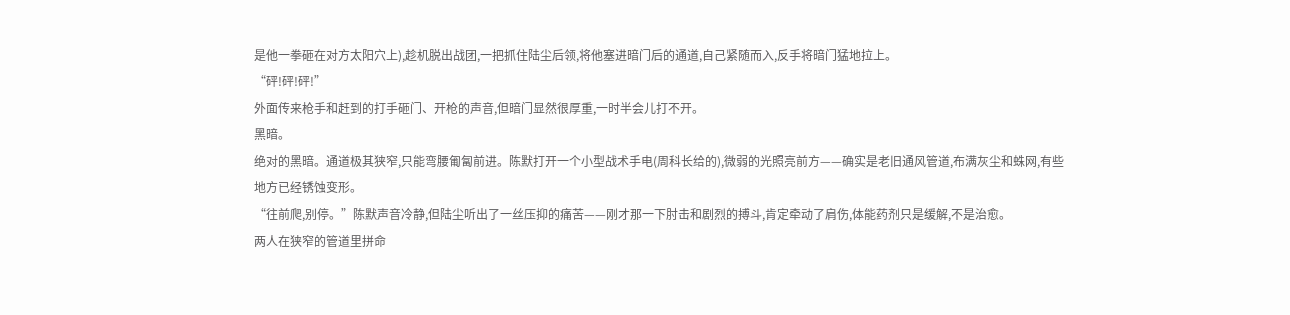是他一拳砸在对方太阳穴上),趁机脱出战团,一把抓住陆尘后领,将他塞进暗门后的通道,自己紧随而入,反手将暗门猛地拉上。
“砰!砰!砰!”
外面传来枪手和赶到的打手砸门、开枪的声音,但暗门显然很厚重,一时半会儿打不开。
黑暗。
绝对的黑暗。通道极其狭窄,只能弯腰匍匐前进。陈默打开一个小型战术手电(周科长给的),微弱的光照亮前方——确实是老旧通风管道,布满灰尘和蛛网,有些地方已经锈蚀变形。
“往前爬,别停。”陈默声音冷静,但陆尘听出了一丝压抑的痛苦——刚才那一下肘击和剧烈的搏斗,肯定牵动了肩伤,体能药剂只是缓解,不是治愈。
两人在狭窄的管道里拼命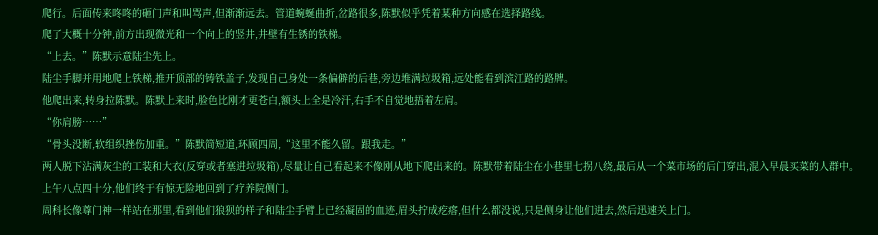爬行。后面传来咚咚的砸门声和叫骂声,但渐渐远去。管道蜿蜒曲折,岔路很多,陈默似乎凭着某种方向感在选择路线。
爬了大概十分钟,前方出现微光和一个向上的竖井,井壁有生锈的铁梯。
“上去。”陈默示意陆尘先上。
陆尘手脚并用地爬上铁梯,推开顶部的铸铁盖子,发现自己身处一条偏僻的后巷,旁边堆满垃圾箱,远处能看到滨江路的路牌。
他爬出来,转身拉陈默。陈默上来时,脸色比刚才更苍白,额头上全是冷汗,右手不自觉地捂着左肩。
“你肩膀……”
“骨头没断,软组织挫伤加重。”陈默简短道,环顾四周,“这里不能久留。跟我走。”
两人脱下沾满灰尘的工装和大衣(反穿或者塞进垃圾箱),尽量让自己看起来不像刚从地下爬出来的。陈默带着陆尘在小巷里七拐八绕,最后从一个菜市场的后门穿出,混入早晨买菜的人群中。
上午八点四十分,他们终于有惊无险地回到了疗养院侧门。
周科长像尊门神一样站在那里,看到他们狼狈的样子和陆尘手臂上已经凝固的血迹,眉头拧成疙瘩,但什么都没说,只是侧身让他们进去,然后迅速关上门。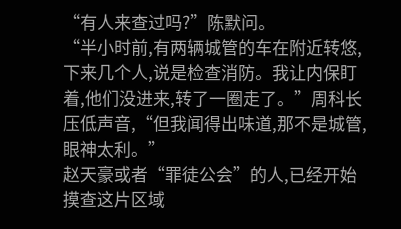“有人来查过吗?”陈默问。
“半小时前,有两辆城管的车在附近转悠,下来几个人,说是检查消防。我让内保盯着,他们没进来,转了一圈走了。”周科长压低声音,“但我闻得出味道,那不是城管,眼神太利。”
赵天豪或者“罪徒公会”的人,已经开始摸查这片区域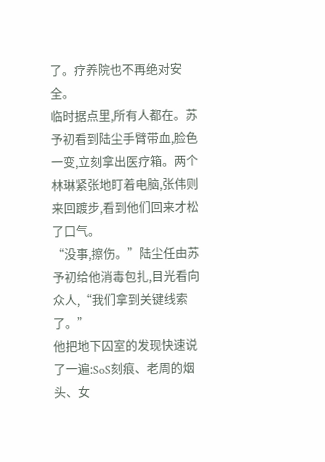了。疗养院也不再绝对安全。
临时据点里,所有人都在。苏予初看到陆尘手臂带血,脸色一变,立刻拿出医疗箱。两个林琳紧张地盯着电脑,张伟则来回踱步,看到他们回来才松了口气。
“没事,擦伤。”陆尘任由苏予初给他消毒包扎,目光看向众人,“我们拿到关键线索了。”
他把地下囚室的发现快速说了一遍:SoS刻痕、老周的烟头、女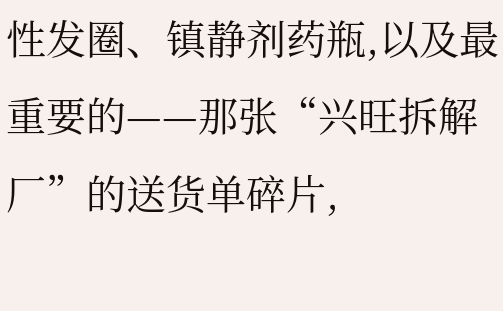性发圈、镇静剂药瓶,以及最重要的——那张“兴旺拆解厂”的送货单碎片,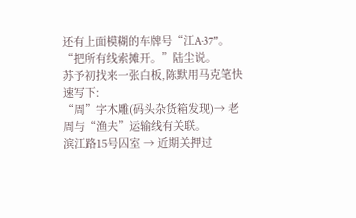还有上面模糊的车牌号“江A·37”。
“把所有线索摊开。”陆尘说。
苏予初找来一张白板,陈默用马克笔快速写下:
“周”字木雕(码头杂货箱发现)→ 老周与“渔夫”运输线有关联。
滨江路15号囚室 → 近期关押过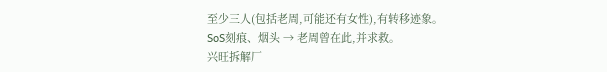至少三人(包括老周,可能还有女性),有转移迹象。
SoS刻痕、烟头 → 老周曾在此,并求救。
兴旺拆解厂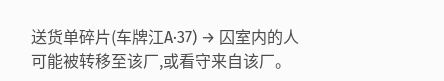送货单碎片(车牌江A·37) → 囚室内的人可能被转移至该厂,或看守来自该厂。